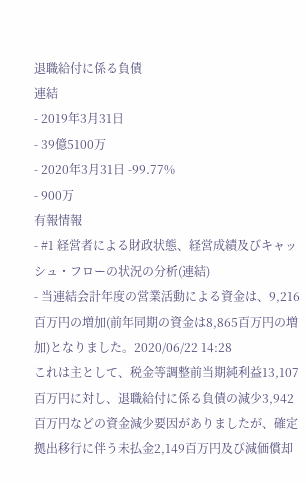退職給付に係る負債
連結
- 2019年3月31日
- 39億5100万
- 2020年3月31日 -99.77%
- 900万
有報情報
- #1 経営者による財政状態、経営成績及びキャッシュ・フローの状況の分析(連結)
- 当連結会計年度の営業活動による資金は、9,216百万円の増加(前年同期の資金は8,865百万円の増加)となりました。2020/06/22 14:28
これは主として、税金等調整前当期純利益13,107百万円に対し、退職給付に係る負債の減少3,942百万円などの資金減少要因がありましたが、確定拠出移行に伴う未払金2,149百万円及び減価償却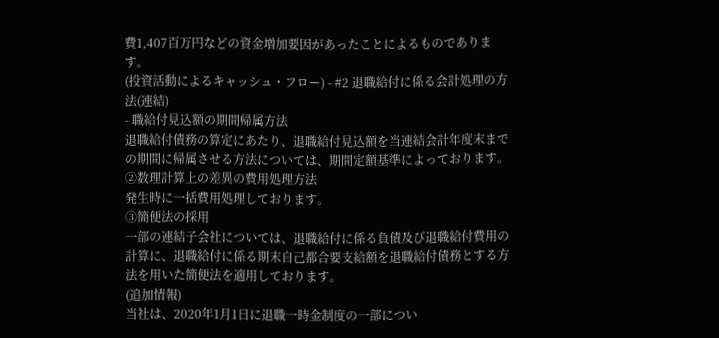費1,407百万円などの資金増加要因があったことによるものであります。
(投資活動によるキャッシュ・フロー) - #2 退職給付に係る会計処理の方法(連結)
- 職給付見込額の期間帰属方法
退職給付債務の算定にあたり、退職給付見込額を当連結会計年度末までの期間に帰属させる方法については、期間定額基準によっております。
②数理計算上の差異の費用処理方法
発生時に一括費用処理しております。
③簡便法の採用
一部の連結子会社については、退職給付に係る負債及び退職給付費用の計算に、退職給付に係る期末自己都合要支給額を退職給付債務とする方法を用いた簡便法を適用しております。
(追加情報)
当社は、2020年1月1日に退職一時金制度の一部につい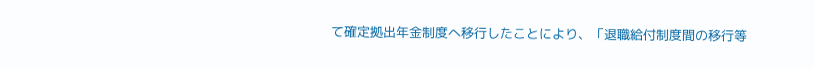て確定拠出年金制度へ移行したことにより、「退職給付制度間の移行等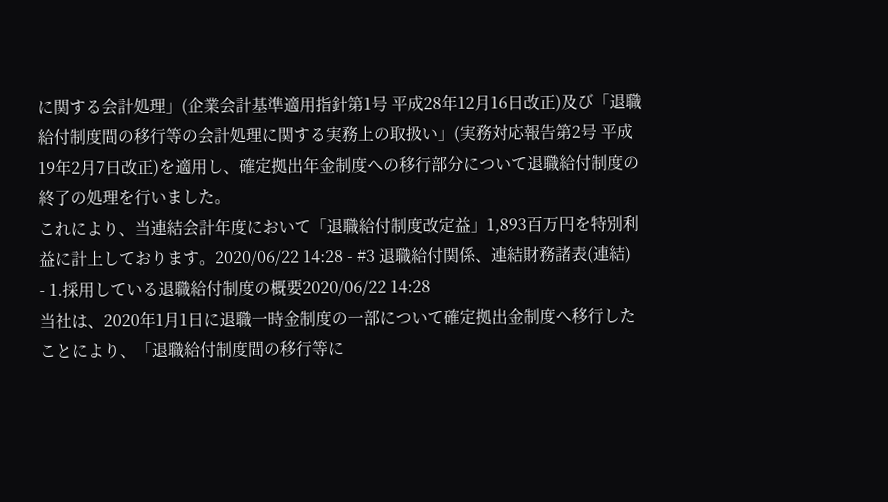に関する会計処理」(企業会計基準適用指針第1号 平成28年12月16日改正)及び「退職給付制度間の移行等の会計処理に関する実務上の取扱い」(実務対応報告第2号 平成19年2月7日改正)を適用し、確定拠出年金制度への移行部分について退職給付制度の終了の処理を行いました。
これにより、当連結会計年度において「退職給付制度改定益」1,893百万円を特別利益に計上しております。2020/06/22 14:28 - #3 退職給付関係、連結財務諸表(連結)
- 1.採用している退職給付制度の概要2020/06/22 14:28
当社は、2020年1月1日に退職一時金制度の一部について確定拠出金制度へ移行したことにより、「退職給付制度間の移行等に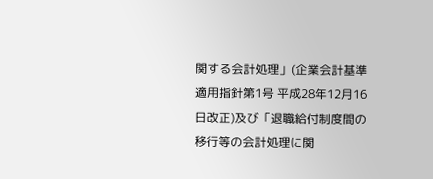関する会計処理」(企業会計基準適用指針第1号 平成28年12月16日改正)及び「退職給付制度間の移行等の会計処理に関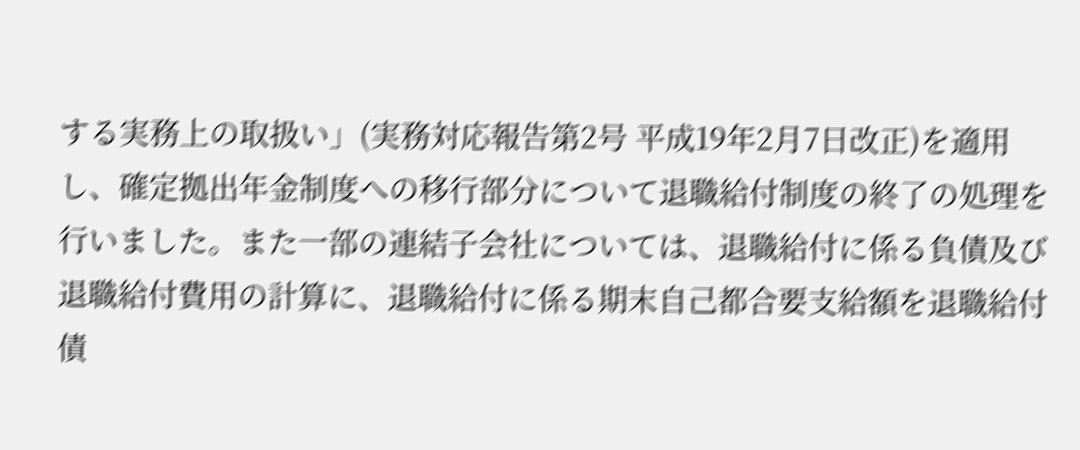する実務上の取扱い」(実務対応報告第2号 平成19年2月7日改正)を適用し、確定拠出年金制度への移行部分について退職給付制度の終了の処理を行いました。また一部の連結子会社については、退職給付に係る負債及び退職給付費用の計算に、退職給付に係る期末自己都合要支給額を退職給付債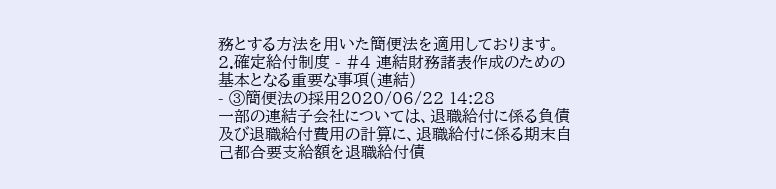務とする方法を用いた簡便法を適用しております。
2.確定給付制度 - #4 連結財務諸表作成のための基本となる重要な事項(連結)
- ③簡便法の採用2020/06/22 14:28
一部の連結子会社については、退職給付に係る負債及び退職給付費用の計算に、退職給付に係る期末自己都合要支給額を退職給付債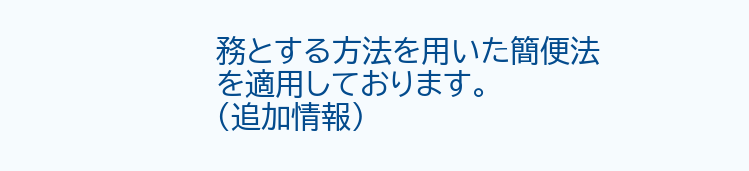務とする方法を用いた簡便法を適用しております。
(追加情報)